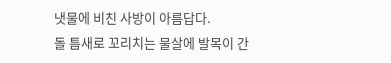냇물에 비친 사방이 아름답다.
돌 틈새로 꼬리치는 물살에 발목이 간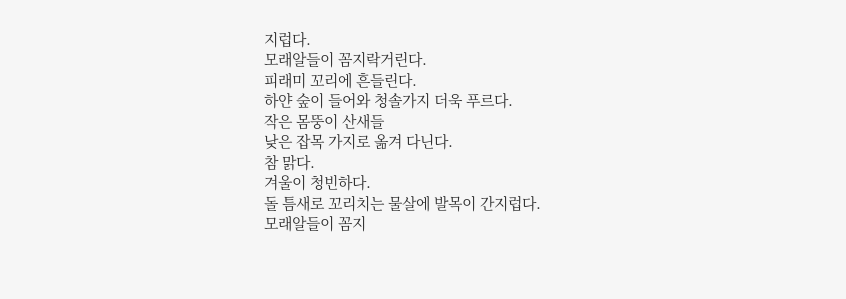지럽다.
모래알들이 꼼지락거린다.
피래미 꼬리에 흔들린다.
하얀 숲이 들어와 청솔가지 더욱 푸르다.
작은 몸뚱이 산새들
낮은 잡목 가지로 옮겨 다닌다.
참 맑다.
겨울이 청빈하다.
돌 틈새로 꼬리치는 물살에 발목이 간지럽다.
모래알들이 꼼지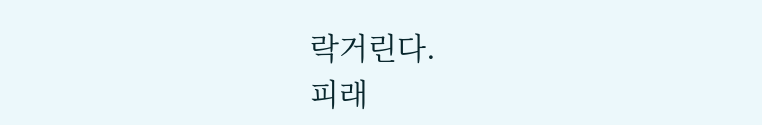락거린다.
피래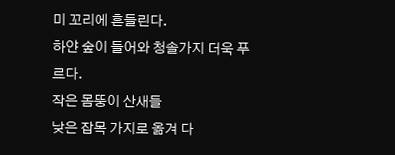미 꼬리에 흔들린다.
하얀 숲이 들어와 청솔가지 더욱 푸르다.
작은 몸뚱이 산새들
낮은 잡목 가지로 옮겨 다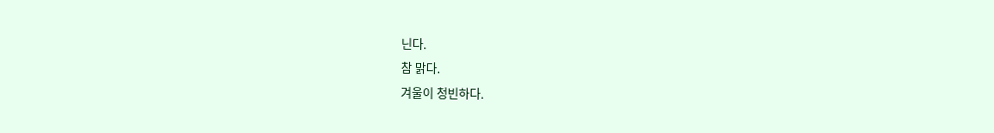닌다.
참 맑다.
겨울이 청빈하다.